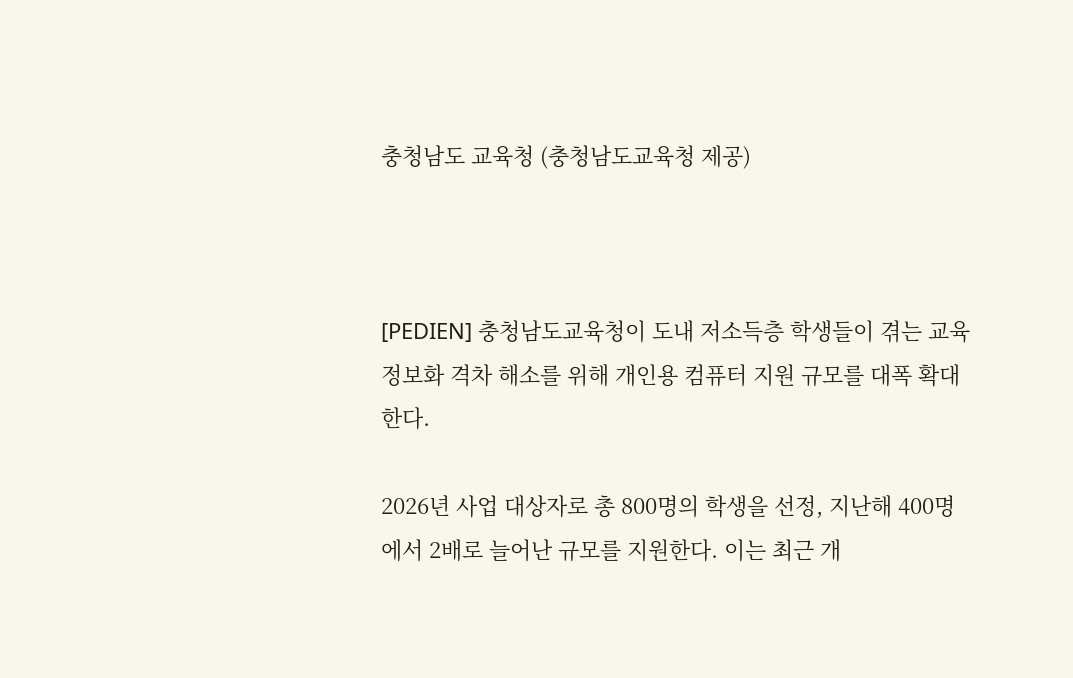충청남도 교육청 (충청남도교육청 제공)



[PEDIEN] 충청남도교육청이 도내 저소득층 학생들이 겪는 교육정보화 격차 해소를 위해 개인용 컴퓨터 지원 규모를 대폭 확대한다.

2026년 사업 대상자로 총 800명의 학생을 선정, 지난해 400명에서 2배로 늘어난 규모를 지원한다. 이는 최근 개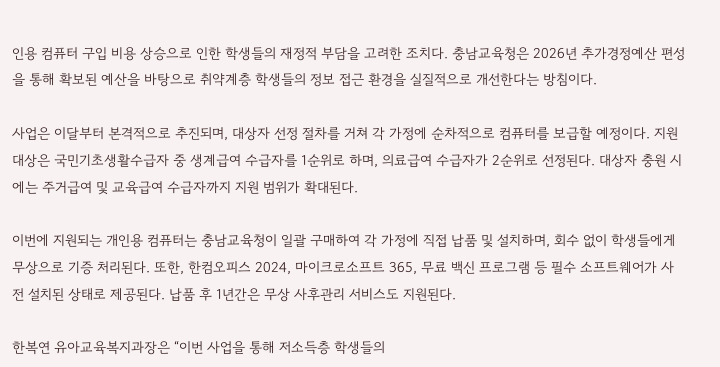인용 컴퓨터 구입 비용 상승으로 인한 학생들의 재정적 부담을 고려한 조치다. 충남교육청은 2026년 추가경정예산 편성을 통해 확보된 예산을 바탕으로 취약계층 학생들의 정보 접근 환경을 실질적으로 개선한다는 방침이다.

사업은 이달부터 본격적으로 추진되며, 대상자 선정 절차를 거쳐 각 가정에 순차적으로 컴퓨터를 보급할 예정이다. 지원 대상은 국민기초생활수급자 중 생계급여 수급자를 1순위로 하며, 의료급여 수급자가 2순위로 선정된다. 대상자 충원 시에는 주거급여 및 교육급여 수급자까지 지원 범위가 확대된다.

이번에 지원되는 개인용 컴퓨터는 충남교육청이 일괄 구매하여 각 가정에 직접 납품 및 설치하며, 회수 없이 학생들에게 무상으로 기증 처리된다. 또한, 한컴오피스 2024, 마이크로소프트 365, 무료 백신 프로그램 등 필수 소프트웨어가 사전 설치된 상태로 제공된다. 납품 후 1년간은 무상 사후관리 서비스도 지원된다.

한복연 유아교육복지과장은 “이번 사업을 통해 저소득층 학생들의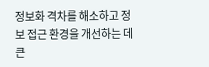정보화 격차를 해소하고 정보 접근 환경을 개선하는 데 큰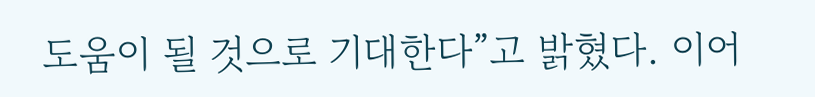도움이 될 것으로 기대한다”고 밝혔다. 이어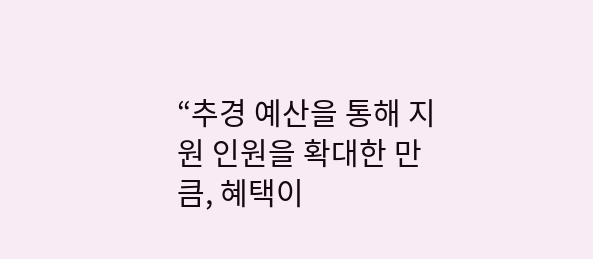“추경 예산을 통해 지원 인원을 확대한 만큼, 혜택이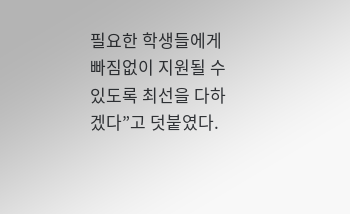필요한 학생들에게 빠짐없이 지원될 수 있도록 최선을 다하겠다”고 덧붙였다.